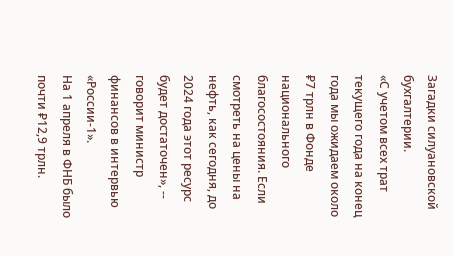Загадки силуановской бухгалтерии.
«С учетом всех трат текущего года на конец года мы ожидаем около ₽7 трлн в Фонде национального благосостояния. Если смотреть на цены на нефть, как сегодня, до 2024 года этот ресурс будет достаточен», -- говорит министр финансов в интервью «России-1».
На 1 апреля в ФНБ было почти ₽12,9 трлн.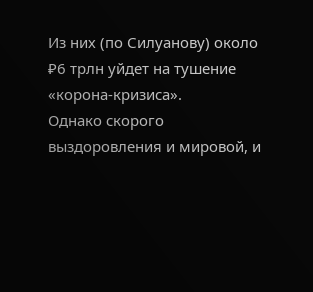Из них (по Силуанову) около ₽6 трлн уйдет на тушение «корона-кризиса».
Однако скорого выздоровления и мировой, и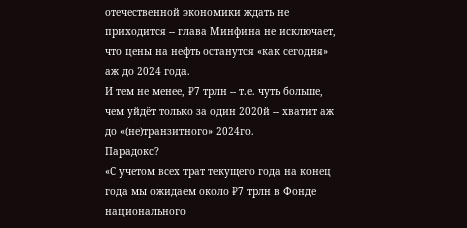отечественной экономики ждать не приходится -- глава Минфина не исключает, что цены на нефть останутся «как сегодня» аж до 2024 года.
И тем не менее, ₽7 трлн -- т.е. чуть больше, чем уйдёт только за один 2020й -- хватит аж до «(не)транзитного» 2024го.
Парадокс?
«С учетом всех трат текущего года на конец года мы ожидаем около ₽7 трлн в Фонде национального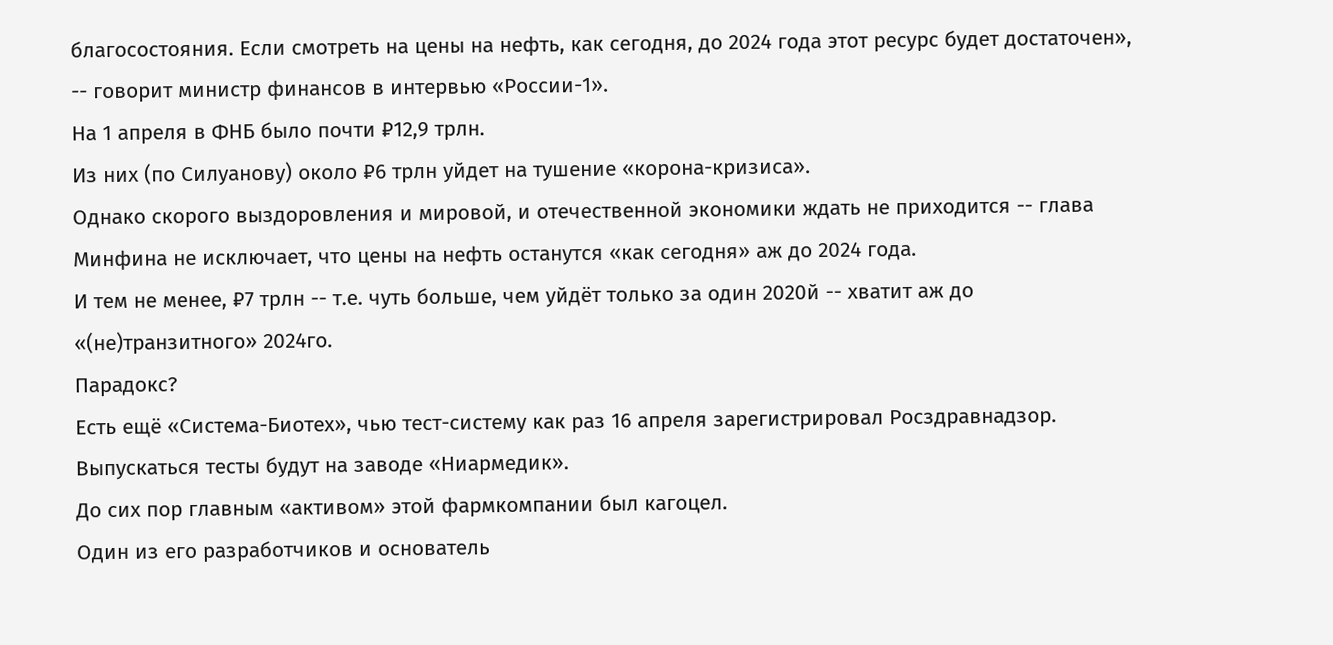благосостояния. Если смотреть на цены на нефть, как сегодня, до 2024 года этот ресурс будет достаточен», -- говорит министр финансов в интервью «России-1».
На 1 апреля в ФНБ было почти ₽12,9 трлн.
Из них (по Силуанову) около ₽6 трлн уйдет на тушение «корона-кризиса».
Однако скорого выздоровления и мировой, и отечественной экономики ждать не приходится -- глава Минфина не исключает, что цены на нефть останутся «как сегодня» аж до 2024 года.
И тем не менее, ₽7 трлн -- т.е. чуть больше, чем уйдёт только за один 2020й -- хватит аж до «(не)транзитного» 2024го.
Парадокс?
Есть ещё «Система-Биотех», чью тест-систему как раз 16 апреля зарегистрировал Росздравнадзор.
Выпускаться тесты будут на заводе «Ниармедик».
До сих пор главным «активом» этой фармкомпании был кагоцел.
Один из его разработчиков и основатель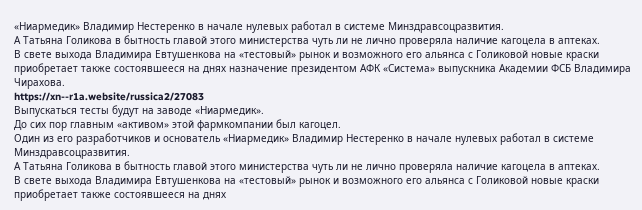«Ниармедик» Владимир Нестеренко в начале нулевых работал в системе Минздравсоцразвития.
А Татьяна Голикова в бытность главой этого министерства чуть ли не лично проверяла наличие кагоцела в аптеках.
В свете выхода Владимира Евтушенкова на «тестовый» рынок и возможного его альянса с Голиковой новые краски приобретает также состоявшееся на днях назначение президентом АФК «Система» выпускника Академии ФСБ Владимира Чирахова.
https://xn--r1a.website/russica2/27083
Выпускаться тесты будут на заводе «Ниармедик».
До сих пор главным «активом» этой фармкомпании был кагоцел.
Один из его разработчиков и основатель «Ниармедик» Владимир Нестеренко в начале нулевых работал в системе Минздравсоцразвития.
А Татьяна Голикова в бытность главой этого министерства чуть ли не лично проверяла наличие кагоцела в аптеках.
В свете выхода Владимира Евтушенкова на «тестовый» рынок и возможного его альянса с Голиковой новые краски приобретает также состоявшееся на днях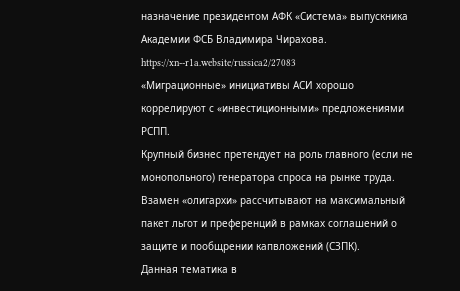назначение президентом АФК «Система» выпускника Академии ФСБ Владимира Чирахова.
https://xn--r1a.website/russica2/27083
«Миграционные» инициативы АСИ хорошо коррелируют с «инвестиционными» предложениями РСПП.
Крупный бизнес претендует на роль главного (если не монопольного) генератора спроса на рынке труда.
Взамен «олигархи» рассчитывают на максимальный пакет льгот и преференций в рамках соглашений о защите и пообщрении капвложений (СЗПК).
Данная тематика в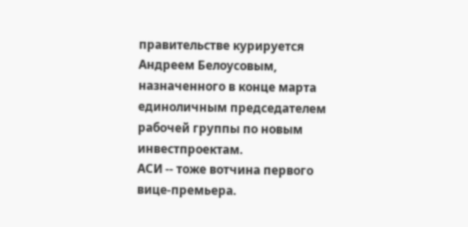правительстве курируется Андреем Белоусовым, назначенного в конце марта единоличным председателем рабочей группы по новым инвестпроектам.
АСИ -- тоже вотчина первого вице-премьера.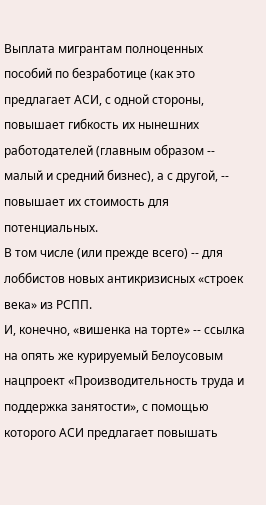Выплата мигрантам полноценных пособий по безработице (как это предлагает АСИ, с одной стороны, повышает гибкость их нынешних работодателей (главным образом -- малый и средний бизнес), а с другой, -- повышает их стоимость для потенциальных.
В том числе (или прежде всего) -- для лоббистов новых антикризисных «строек века» из РСПП.
И, конечно, «вишенка на торте» -- ссылка на опять же курируемый Белоусовым нацпроект «Производительность труда и поддержка занятости», с помощью которого АСИ предлагает повышать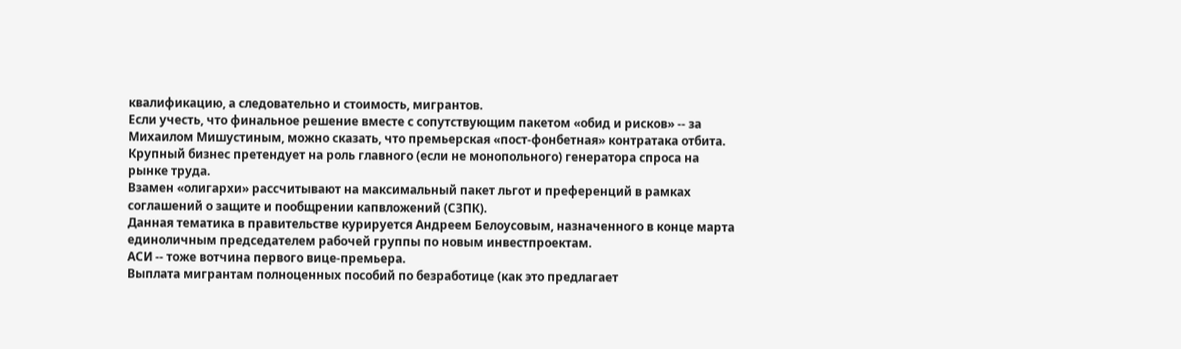квалификацию, а следовательно и стоимость, мигрантов.
Если учесть, что финальное решение вместе с сопутствующим пакетом «обид и рисков» -- за Михаилом Мишустиным, можно сказать, что премьерская «пост-фонбетная» контратака отбита.
Крупный бизнес претендует на роль главного (если не монопольного) генератора спроса на рынке труда.
Взамен «олигархи» рассчитывают на максимальный пакет льгот и преференций в рамках соглашений о защите и пообщрении капвложений (СЗПК).
Данная тематика в правительстве курируется Андреем Белоусовым, назначенного в конце марта единоличным председателем рабочей группы по новым инвестпроектам.
АСИ -- тоже вотчина первого вице-премьера.
Выплата мигрантам полноценных пособий по безработице (как это предлагает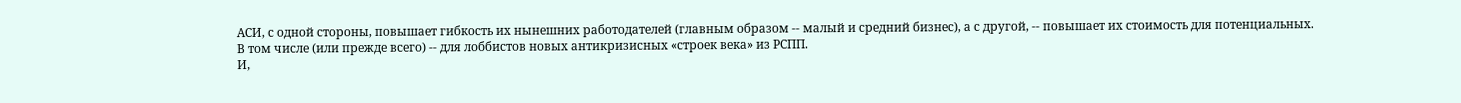АСИ, с одной стороны, повышает гибкость их нынешних работодателей (главным образом -- малый и средний бизнес), а с другой, -- повышает их стоимость для потенциальных.
В том числе (или прежде всего) -- для лоббистов новых антикризисных «строек века» из РСПП.
И,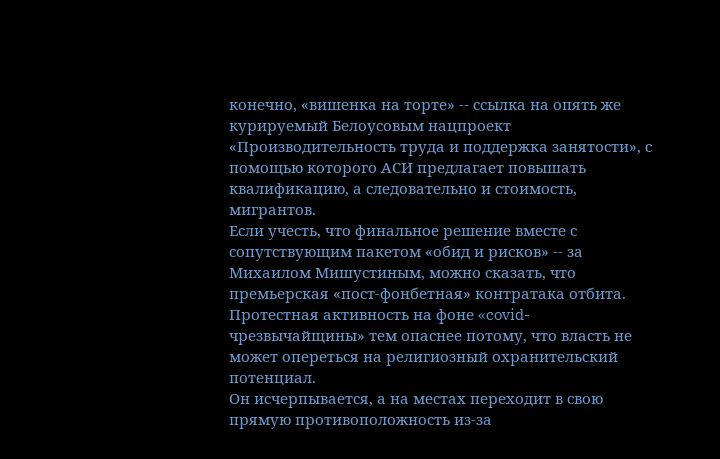конечно, «вишенка на торте» -- ссылка на опять же курируемый Белоусовым нацпроект «Производительность труда и поддержка занятости», с помощью которого АСИ предлагает повышать квалификацию, а следовательно и стоимость, мигрантов.
Если учесть, что финальное решение вместе с сопутствующим пакетом «обид и рисков» -- за Михаилом Мишустиным, можно сказать, что премьерская «пост-фонбетная» контратака отбита.
Протестная активность на фоне «covid-чрезвычайщины» тем опаснее потому, что власть не может опереться на религиозный охранительский потенциал.
Он исчерпывается, а на местах переходит в свою прямую противоположность из-за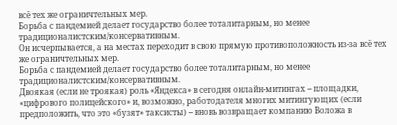всё тех же ограничтельных мер.
Борьба с пандемией делает государство более тоталитарным, но менее традиционалистским/консервативным.
Он исчерпывается, а на местах переходит в свою прямую противоположность из-за всё тех же ограничтельных мер.
Борьба с пандемией делает государство более тоталитарным, но менее традиционалистским/консервативным.
Двоякая (если не троякая) роль «Яндекса» в сегодня онлайн-митингах -- площадки, «цифрового полицейского» и, возможно, работодателя многих митингующих (если предположить, что это «бузят» таксисты) -- вновь возвращает компанию Воложа в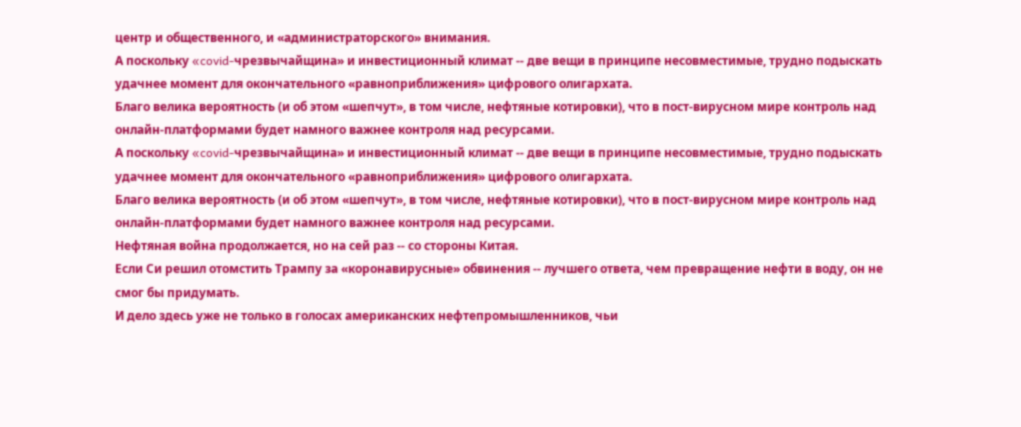центр и общественного, и «администраторского» внимания.
А поскольку «covid-чрезвычайщина» и инвестиционный климат -- две вещи в принципе несовместимые, трудно подыскать удачнее момент для окончательного «равноприближения» цифрового олигархата.
Благо велика вероятность (и об этом «шепчут», в том числе, нефтяные котировки), что в пост-вирусном мире контроль над онлайн-платформами будет намного важнее контроля над ресурсами.
А поскольку «covid-чрезвычайщина» и инвестиционный климат -- две вещи в принципе несовместимые, трудно подыскать удачнее момент для окончательного «равноприближения» цифрового олигархата.
Благо велика вероятность (и об этом «шепчут», в том числе, нефтяные котировки), что в пост-вирусном мире контроль над онлайн-платформами будет намного важнее контроля над ресурсами.
Нефтяная война продолжается, но на сей раз -- со стороны Китая.
Если Си решил отомстить Трампу за «коронавирусные» обвинения -- лучшего ответа, чем превращение нефти в воду, он не смог бы придумать.
И дело здесь уже не только в голосах американских нефтепромышленников, чьи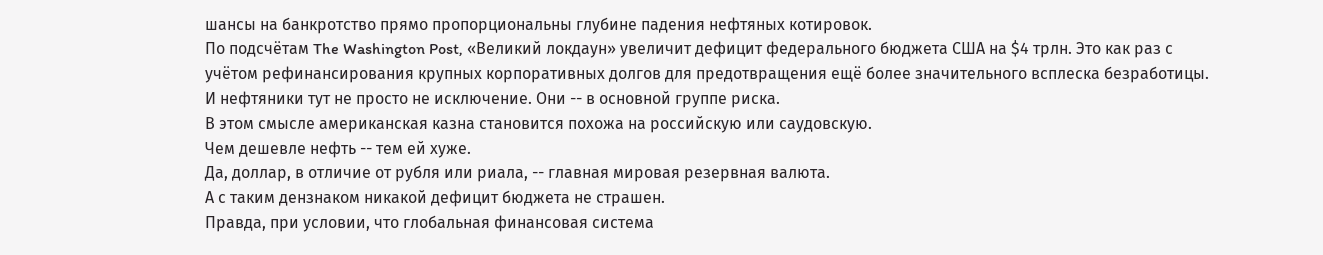шансы на банкротство прямо пропорциональны глубине падения нефтяных котировок.
По подсчётам The Washington Post, «Великий локдаун» увеличит дефицит федерального бюджета США на $4 трлн. Это как раз с учётом рефинансирования крупных корпоративных долгов для предотвращения ещё более значительного всплеска безработицы.
И нефтяники тут не просто не исключение. Они -- в основной группе риска.
В этом смысле американская казна становится похожа на российскую или саудовскую.
Чем дешевле нефть -- тем ей хуже.
Да, доллар, в отличие от рубля или риала, -- главная мировая резервная валюта.
А с таким дензнаком никакой дефицит бюджета не страшен.
Правда, при условии, что глобальная финансовая система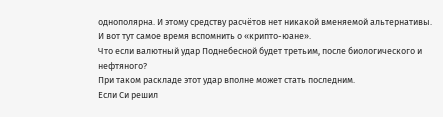однополярна. И этому средству расчётов нет никакой вменяемой альтернативы.
И вот тут самое время вспомнить о «крипто-юане».
Что если валютный удар Поднебесной будет третьим, после биологического и нефтяного?
При таком раскладе этот удар вполне может стать последним.
Если Си решил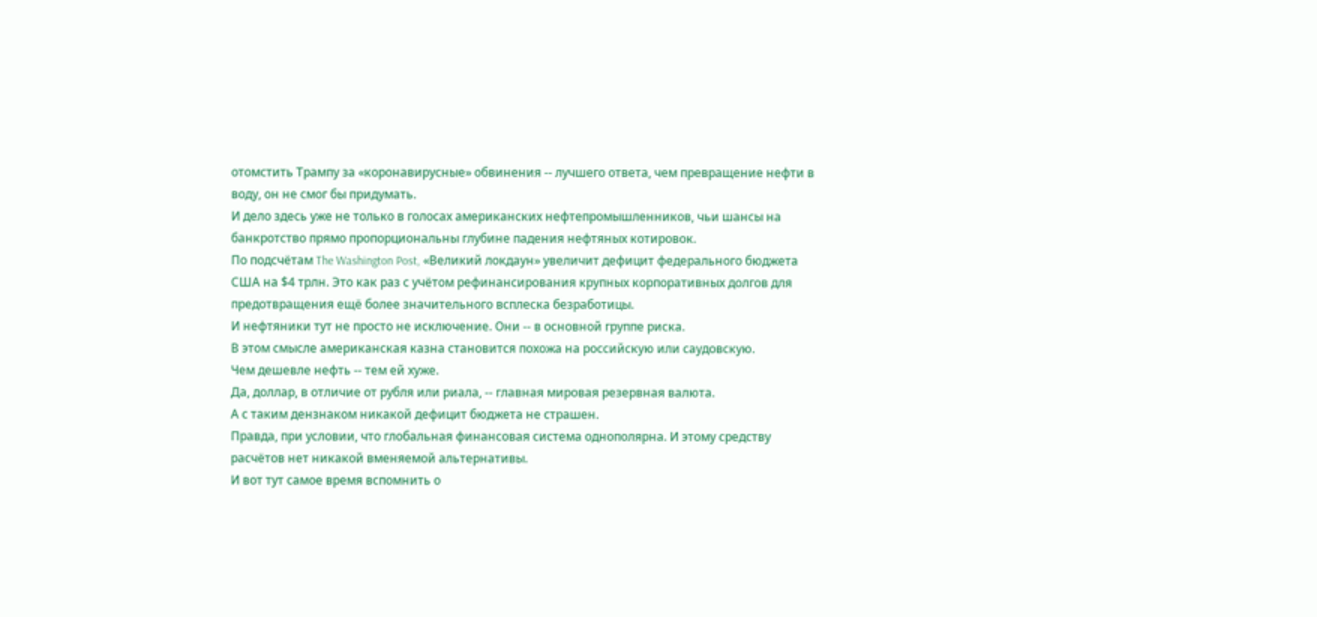отомстить Трампу за «коронавирусные» обвинения -- лучшего ответа, чем превращение нефти в воду, он не смог бы придумать.
И дело здесь уже не только в голосах американских нефтепромышленников, чьи шансы на банкротство прямо пропорциональны глубине падения нефтяных котировок.
По подсчётам The Washington Post, «Великий локдаун» увеличит дефицит федерального бюджета США на $4 трлн. Это как раз с учётом рефинансирования крупных корпоративных долгов для предотвращения ещё более значительного всплеска безработицы.
И нефтяники тут не просто не исключение. Они -- в основной группе риска.
В этом смысле американская казна становится похожа на российскую или саудовскую.
Чем дешевле нефть -- тем ей хуже.
Да, доллар, в отличие от рубля или риала, -- главная мировая резервная валюта.
А с таким дензнаком никакой дефицит бюджета не страшен.
Правда, при условии, что глобальная финансовая система однополярна. И этому средству расчётов нет никакой вменяемой альтернативы.
И вот тут самое время вспомнить о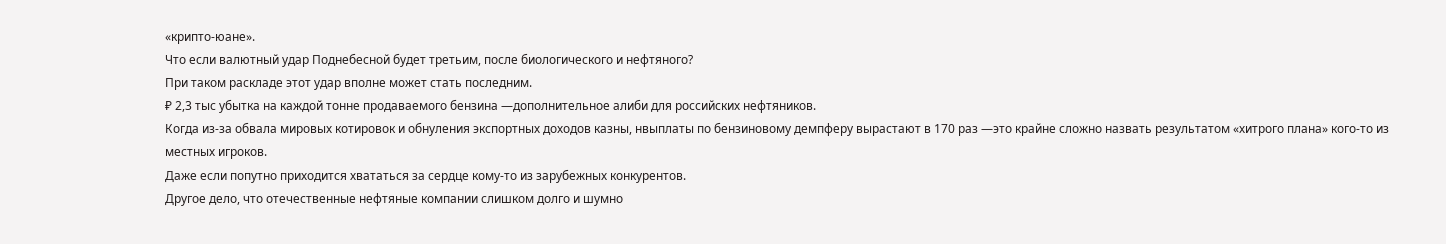«крипто-юане».
Что если валютный удар Поднебесной будет третьим, после биологического и нефтяного?
При таком раскладе этот удар вполне может стать последним.
₽ 2,3 тыс убытка на каждой тонне продаваемого бензина —дополнительное алиби для российских нефтяников.
Когда из-за обвала мировых котировок и обнуления экспортных доходов казны, нвыплаты по бензиновому демпферу вырастают в 170 раз —это крайне сложно назвать результатом «хитрого плана» кого-то из местных игроков.
Даже если попутно приходится хвататься за сердце кому-то из зарубежных конкурентов.
Другое дело, что отечественные нефтяные компании слишком долго и шумно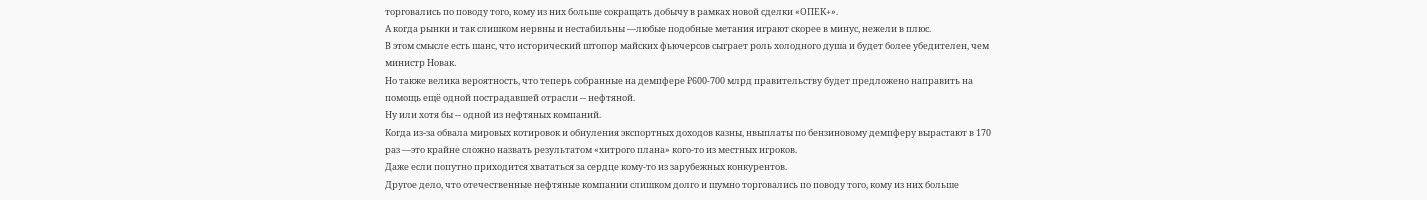торговались по поводу того, кому из них больше сокращать добычу в рамках новой сделки «ОПЕК+».
А когда рынки и так слишком нервны и нестабильны —любые подобные метания играют скорее в минус, нежели в плюс.
В этом смысле есть шанс, что исторический штопор майских фьючерсов сыграет роль холодного душа и будет более убедителен, чем министр Новак.
Но также велика вероятность, что теперь собранные на демпфере ₽600-700 млрд правительству будет предложено направить на помощь ещё одной пострадавшей отрасли -- нефтяной.
Ну или хотя бы -- одной из нефтяных компаний.
Когда из-за обвала мировых котировок и обнуления экспортных доходов казны, нвыплаты по бензиновому демпферу вырастают в 170 раз —это крайне сложно назвать результатом «хитрого плана» кого-то из местных игроков.
Даже если попутно приходится хвататься за сердце кому-то из зарубежных конкурентов.
Другое дело, что отечественные нефтяные компании слишком долго и шумно торговались по поводу того, кому из них больше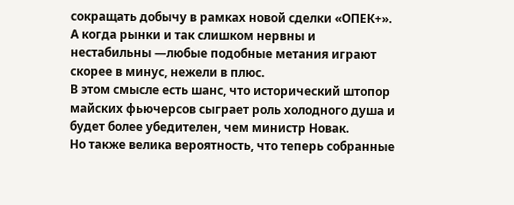сокращать добычу в рамках новой сделки «ОПЕК+».
А когда рынки и так слишком нервны и нестабильны —любые подобные метания играют скорее в минус, нежели в плюс.
В этом смысле есть шанс, что исторический штопор майских фьючерсов сыграет роль холодного душа и будет более убедителен, чем министр Новак.
Но также велика вероятность, что теперь собранные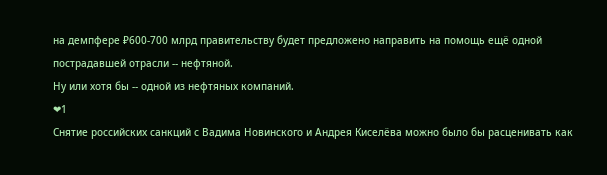на демпфере ₽600-700 млрд правительству будет предложено направить на помощь ещё одной пострадавшей отрасли -- нефтяной.
Ну или хотя бы -- одной из нефтяных компаний.
❤1
Снятие российских санкций с Вадима Новинского и Андрея Киселёва можно было бы расценивать как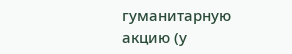гуманитарную акцию (у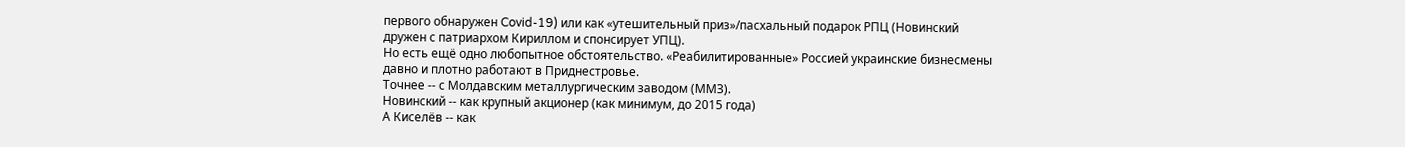первого обнаружен Covid-19) или как «утешительный приз»/пасхальный подарок РПЦ (Новинский дружен с патриархом Кириллом и спонсирует УПЦ).
Но есть ещё одно любопытное обстоятельство. «Реабилитированные» Россией украинские бизнесмены давно и плотно работают в Приднестровье.
Точнее -- с Молдавским металлургическим заводом (ММЗ).
Новинский -- как крупный акционер (как минимум, до 2015 года)
А Киселёв -- как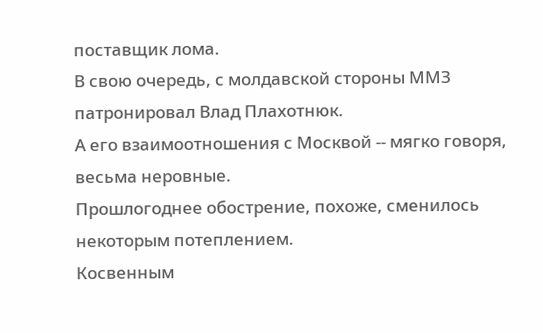поставщик лома.
В свою очередь, с молдавской стороны ММЗ патронировал Влад Плахотнюк.
А его взаимоотношения с Москвой -- мягко говоря, весьма неровные.
Прошлогоднее обострение, похоже, сменилось некоторым потеплением.
Косвенным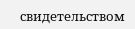свидетельством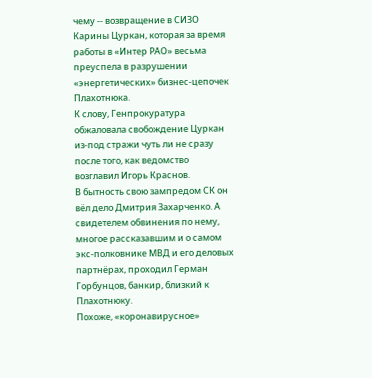чему -- возвращение в СИЗО Карины Цуркан, которая за время работы в «Интер РАО» весьма преуспела в разрушении «энергетических» бизнес-цепочек Плахотнюка.
К слову, Генпрокуратура обжаловала свобождение Цуркан из-под стражи чуть ли не сразу после того, как ведомство возглавил Игорь Краснов.
В бытность свою зампредом СК он вёл дело Дмитрия Захарченко. А свидетелем обвинения по нему, многое рассказавшим и о самом экс-полковнике МВД и его деловых партнёрах, проходил Герман Горбунцов, банкир, близкий к Плахотнюку.
Похоже, «коронавирусное»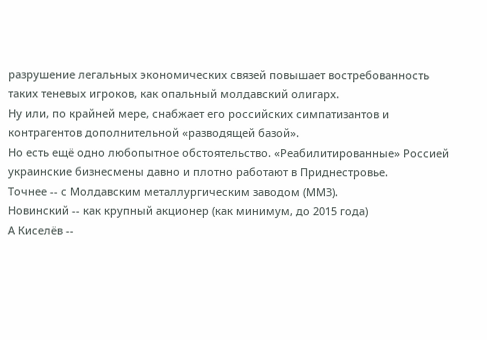разрушение легальных экономических связей повышает востребованность таких теневых игроков, как опальный молдавский олигарх.
Ну или, по крайней мере, снабжает его российских симпатизантов и контрагентов дополнительной «разводящей базой».
Но есть ещё одно любопытное обстоятельство. «Реабилитированные» Россией украинские бизнесмены давно и плотно работают в Приднестровье.
Точнее -- с Молдавским металлургическим заводом (ММЗ).
Новинский -- как крупный акционер (как минимум, до 2015 года)
А Киселёв --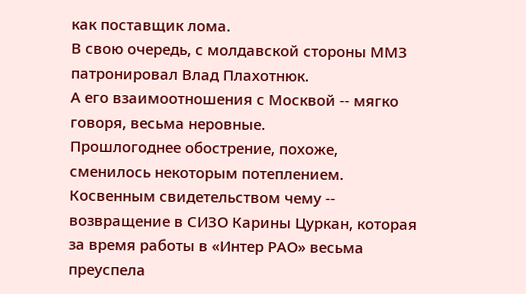как поставщик лома.
В свою очередь, с молдавской стороны ММЗ патронировал Влад Плахотнюк.
А его взаимоотношения с Москвой -- мягко говоря, весьма неровные.
Прошлогоднее обострение, похоже, сменилось некоторым потеплением.
Косвенным свидетельством чему -- возвращение в СИЗО Карины Цуркан, которая за время работы в «Интер РАО» весьма преуспела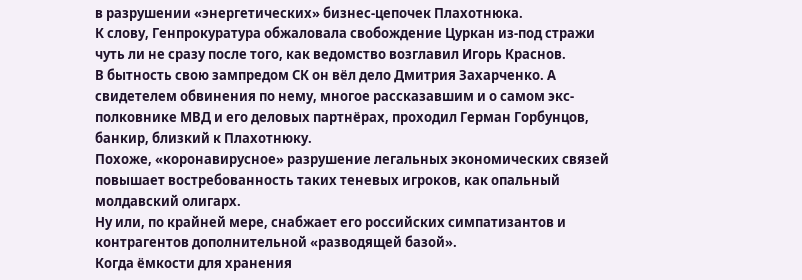в разрушении «энергетических» бизнес-цепочек Плахотнюка.
К слову, Генпрокуратура обжаловала свобождение Цуркан из-под стражи чуть ли не сразу после того, как ведомство возглавил Игорь Краснов.
В бытность свою зампредом СК он вёл дело Дмитрия Захарченко. А свидетелем обвинения по нему, многое рассказавшим и о самом экс-полковнике МВД и его деловых партнёрах, проходил Герман Горбунцов, банкир, близкий к Плахотнюку.
Похоже, «коронавирусное» разрушение легальных экономических связей повышает востребованность таких теневых игроков, как опальный молдавский олигарх.
Ну или, по крайней мере, снабжает его российских симпатизантов и контрагентов дополнительной «разводящей базой».
Когда ёмкости для хранения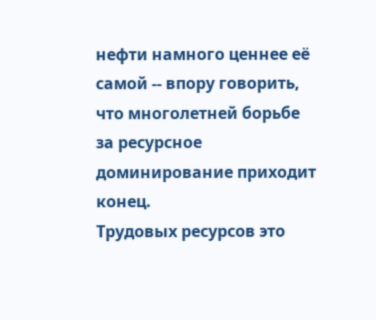нефти намного ценнее её самой -- впору говорить, что многолетней борьбе за ресурсное доминирование приходит конец.
Трудовых ресурсов это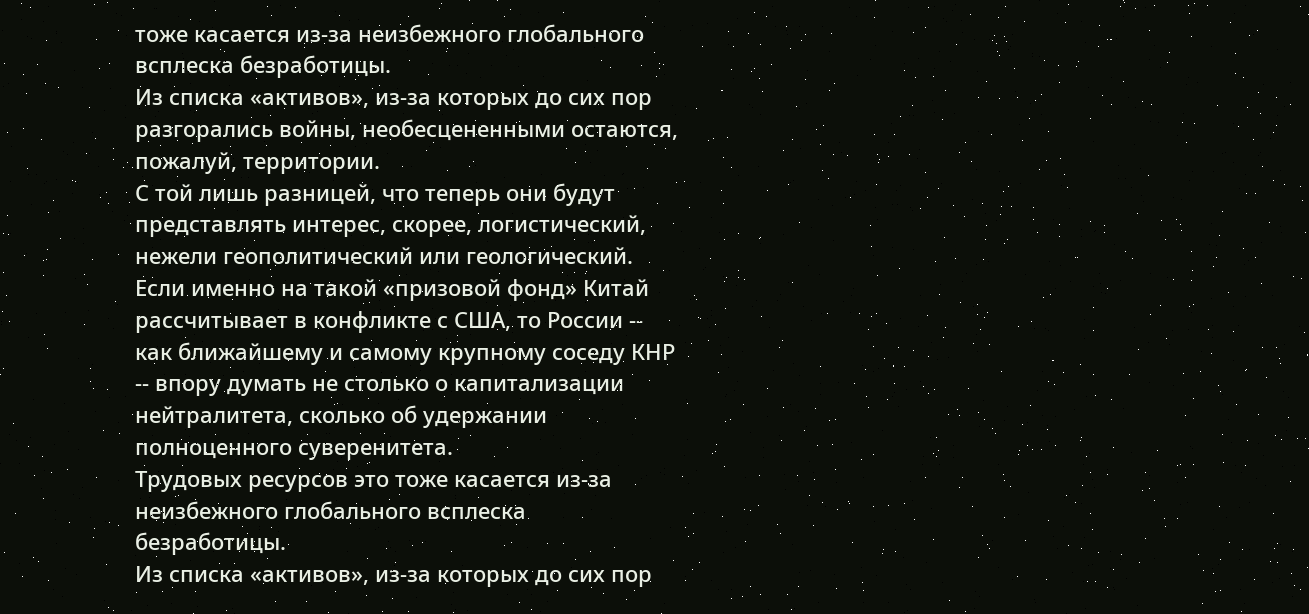тоже касается из-за неизбежного глобального всплеска безработицы.
Из списка «активов», из-за которых до сих пор разгорались войны, необесцененными остаются, пожалуй, территории.
С той лишь разницей, что теперь они будут представлять интерес, скорее, логистический, нежели геополитический или геологический.
Если именно на такой «призовой фонд» Китай рассчитывает в конфликте с США, то России -- как ближайшему и самому крупному соседу КНР -- впору думать не столько о капитализации нейтралитета, сколько об удержании полноценного суверенитета.
Трудовых ресурсов это тоже касается из-за неизбежного глобального всплеска безработицы.
Из списка «активов», из-за которых до сих пор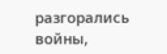разгорались войны,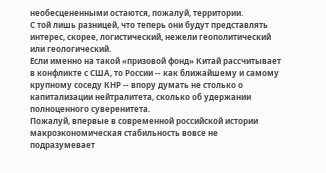необесцененными остаются, пожалуй, территории.
С той лишь разницей, что теперь они будут представлять интерес, скорее, логистический, нежели геополитический или геологический.
Если именно на такой «призовой фонд» Китай рассчитывает в конфликте с США, то России -- как ближайшему и самому крупному соседу КНР -- впору думать не столько о капитализации нейтралитета, сколько об удержании полноценного суверенитета.
Пожалуй, впервые в современной российской истории макроэкономическая стабильность вовсе не подразумевает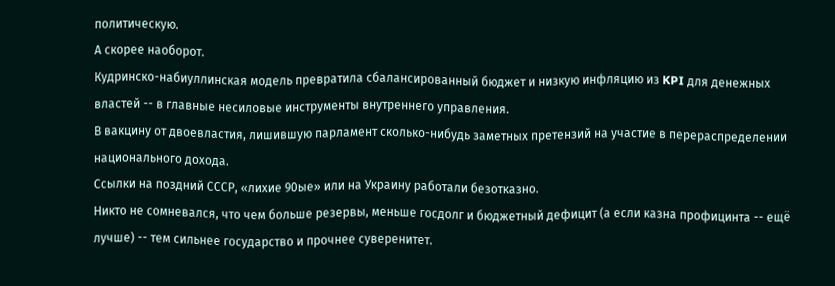политическую.
А скорее наоборот.
Кудринско-набиуллинская модель превратила сбалансированный бюджет и низкую инфляцию из KPI для денежных властей -- в главные несиловые инструменты внутреннего управления.
В вакцину от двоевластия, лишившую парламент сколько-нибудь заметных претензий на участие в перераспределении национального дохода.
Ссылки на поздний СССР, «лихие 90ые» или на Украину работали безотказно.
Никто не сомневался, что чем больше резервы, меньше госдолг и бюджетный дефицит (а если казна профицинта -- ещё лучше) -- тем сильнее государство и прочнее суверенитет.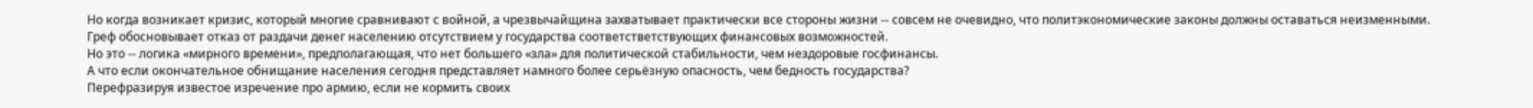Но когда возникает кризис, который многие сравнивают с войной, а чрезвычайщина захватывает практически все стороны жизни -- совсем не очевидно, что политэкономические законы должны оставаться неизменными.
Греф обосновывает отказ от раздачи денег населению отсутствием у государства соответстветствующих финансовых возможностей.
Но это -- логика «мирного времени», предполагающая, что нет большего «зла» для политической стабильности, чем нездоровые госфинансы.
А что если окончательное обнищание населения сегодня представляет намного более серьёзную опасность, чем бедность государства?
Перефразируя известое изречение про армию, если не кормить своих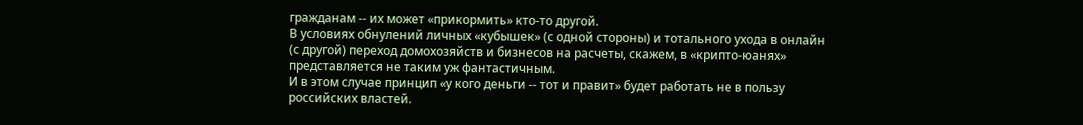гражданам -- их может «прикормить» кто-то другой.
В условиях обнулений личных «кубышек» (с одной стороны) и тотального ухода в онлайн (с другой) переход домохозяйств и бизнесов на расчеты, скажем, в «крипто-юанях» представляется не таким уж фантастичным.
И в этом случае принцип «у кого деньги -- тот и правит» будет работать не в пользу российских властей.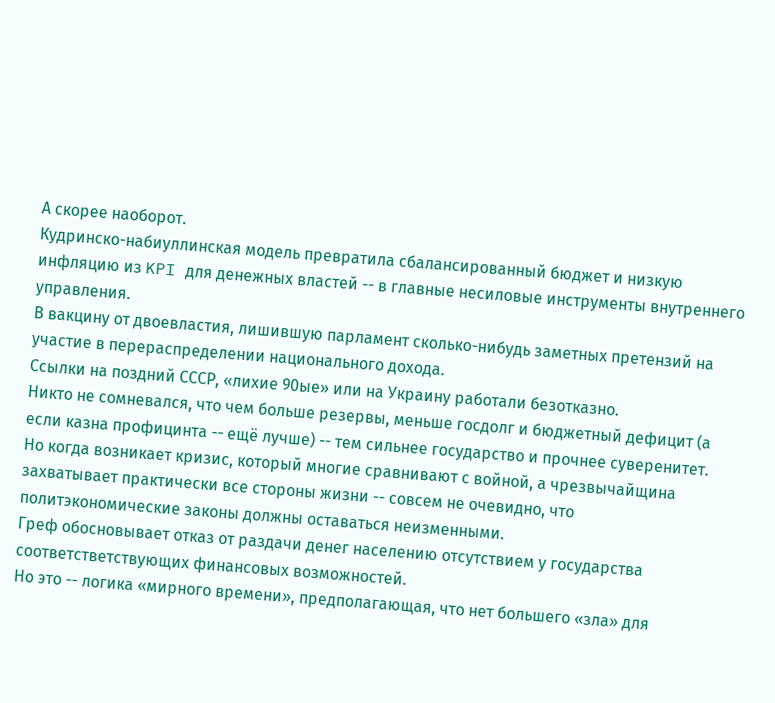А скорее наоборот.
Кудринско-набиуллинская модель превратила сбалансированный бюджет и низкую инфляцию из KPI для денежных властей -- в главные несиловые инструменты внутреннего управления.
В вакцину от двоевластия, лишившую парламент сколько-нибудь заметных претензий на участие в перераспределении национального дохода.
Ссылки на поздний СССР, «лихие 90ые» или на Украину работали безотказно.
Никто не сомневался, что чем больше резервы, меньше госдолг и бюджетный дефицит (а если казна профицинта -- ещё лучше) -- тем сильнее государство и прочнее суверенитет.
Но когда возникает кризис, который многие сравнивают с войной, а чрезвычайщина захватывает практически все стороны жизни -- совсем не очевидно, что политэкономические законы должны оставаться неизменными.
Греф обосновывает отказ от раздачи денег населению отсутствием у государства соответстветствующих финансовых возможностей.
Но это -- логика «мирного времени», предполагающая, что нет большего «зла» для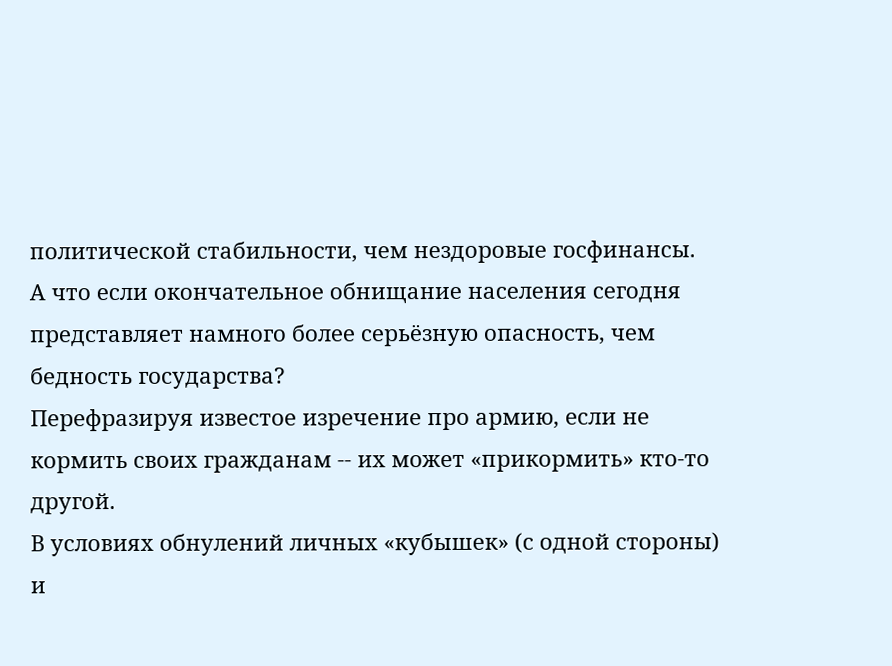политической стабильности, чем нездоровые госфинансы.
А что если окончательное обнищание населения сегодня представляет намного более серьёзную опасность, чем бедность государства?
Перефразируя известое изречение про армию, если не кормить своих гражданам -- их может «прикормить» кто-то другой.
В условиях обнулений личных «кубышек» (с одной стороны) и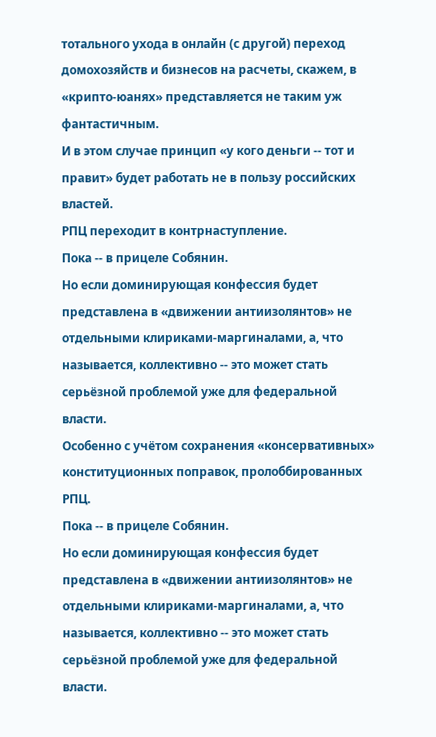тотального ухода в онлайн (с другой) переход домохозяйств и бизнесов на расчеты, скажем, в «крипто-юанях» представляется не таким уж фантастичным.
И в этом случае принцип «у кого деньги -- тот и правит» будет работать не в пользу российских властей.
РПЦ переходит в контрнаступление.
Пока -- в прицеле Собянин.
Но если доминирующая конфессия будет представлена в «движении антиизолянтов» не отдельными клириками-маргиналами, а, что называется, коллективно -- это может стать серьёзной проблемой уже для федеральной власти.
Особенно с учётом сохранения «консервативных» конституционных поправок, пролоббированных РПЦ.
Пока -- в прицеле Собянин.
Но если доминирующая конфессия будет представлена в «движении антиизолянтов» не отдельными клириками-маргиналами, а, что называется, коллективно -- это может стать серьёзной проблемой уже для федеральной власти.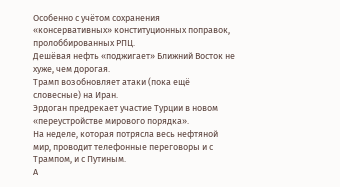Особенно с учётом сохранения «консервативных» конституционных поправок, пролоббированных РПЦ.
Дешёвая нефть «поджигает» Ближний Восток не хуже, чем дорогая.
Трамп возобновляет атаки (пока ещё словесные) на Иран.
Эрдоган предрекает участие Турции в новом «переустройстве мирового порядка».
На неделе, которая потрясла весь нефтяной мир, проводит телефонные переговоры и с Трампом, и с Путиным.
А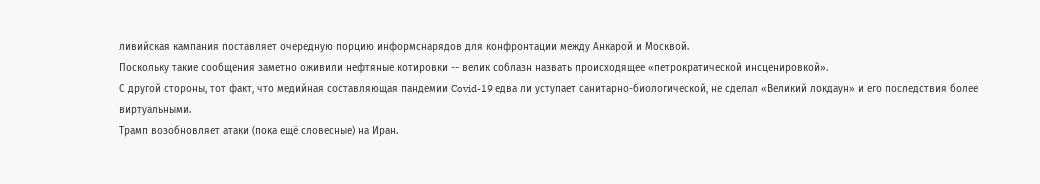ливийская кампания поставляет очередную порцию информснарядов для конфронтации между Анкарой и Москвой.
Поскольку такие сообщения заметно оживили нефтяные котировки -- велик соблазн назвать происходящее «петрократической инсценировкой».
С другой стороны, тот факт, что медийная составляющая пандемии Covid-19 едва ли уступает санитарно-биологической, не сделал «Великий локдаун» и его последствия более виртуальными.
Трамп возобновляет атаки (пока ещё словесные) на Иран.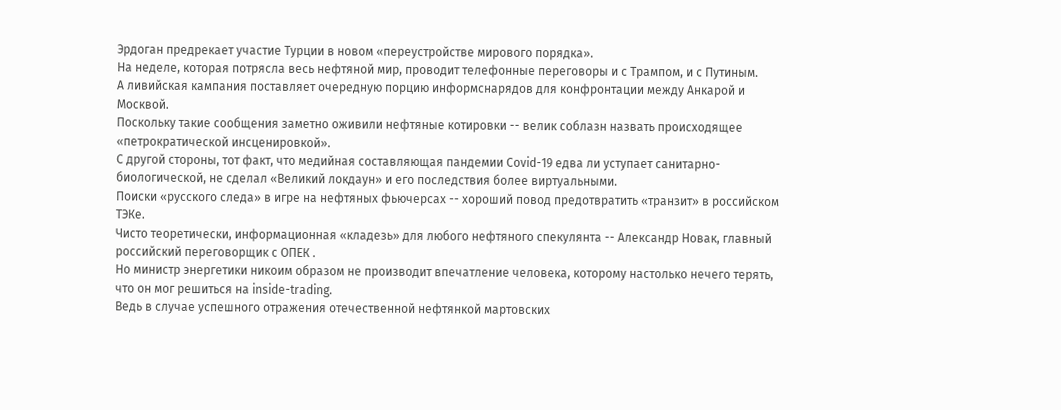Эрдоган предрекает участие Турции в новом «переустройстве мирового порядка».
На неделе, которая потрясла весь нефтяной мир, проводит телефонные переговоры и с Трампом, и с Путиным.
А ливийская кампания поставляет очередную порцию информснарядов для конфронтации между Анкарой и Москвой.
Поскольку такие сообщения заметно оживили нефтяные котировки -- велик соблазн назвать происходящее «петрократической инсценировкой».
С другой стороны, тот факт, что медийная составляющая пандемии Covid-19 едва ли уступает санитарно-биологической, не сделал «Великий локдаун» и его последствия более виртуальными.
Поиски «русского следа» в игре на нефтяных фьючерсах -- хороший повод предотвратить «транзит» в российском ТЭКе.
Чисто теоретически, информационная «кладезь» для любого нефтяного спекулянта -- Александр Новак, главный российский переговорщик с ОПЕК .
Но министр энергетики никоим образом не производит впечатление человека, которому настолько нечего терять, что он мог решиться на inside-trading.
Ведь в случае успешного отражения отечественной нефтянкой мартовских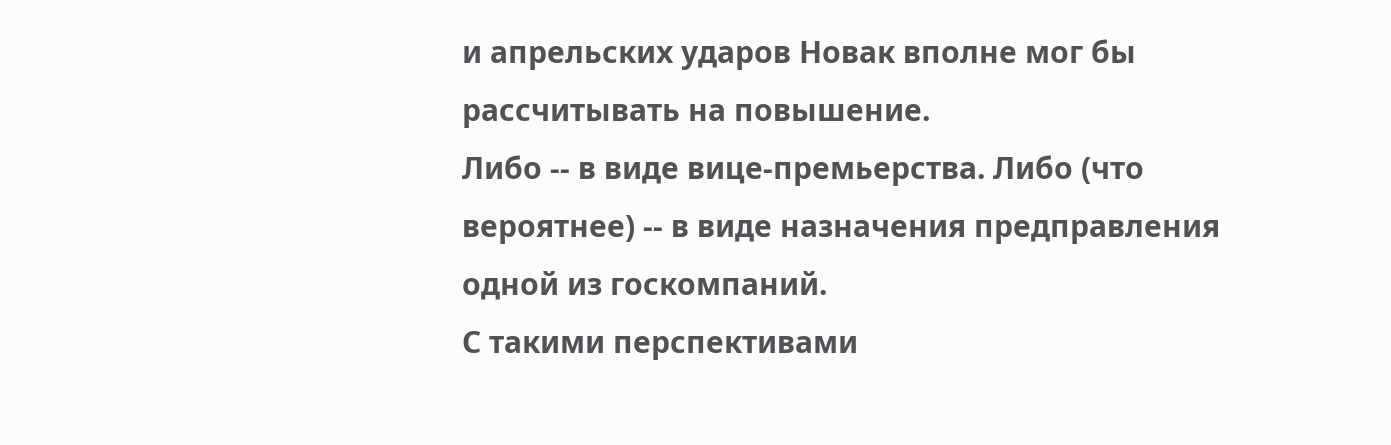и апрельских ударов Новак вполне мог бы рассчитывать на повышение.
Либо -- в виде вице-премьерства. Либо (что вероятнее) -- в виде назначения предправления одной из госкомпаний.
С такими перспективами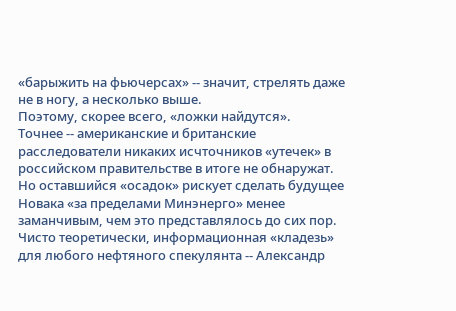«барыжить на фьючерсах» -- значит, стрелять даже не в ногу, а несколько выше.
Поэтому, скорее всего, «ложки найдутся».
Точнее -- американские и британские расследователи никаких исчточников «утечек» в российском правительстве в итоге не обнаружат.
Но оставшийся «осадок» рискует сделать будущее Новака «за пределами Минэнерго» менее заманчивым, чем это представлялось до сих пор.
Чисто теоретически, информационная «кладезь» для любого нефтяного спекулянта -- Александр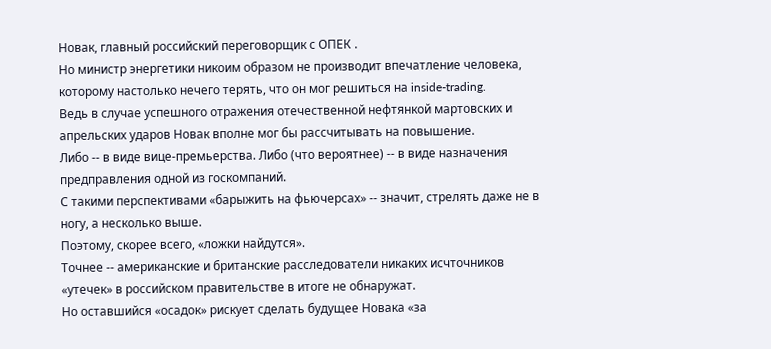Новак, главный российский переговорщик с ОПЕК .
Но министр энергетики никоим образом не производит впечатление человека, которому настолько нечего терять, что он мог решиться на inside-trading.
Ведь в случае успешного отражения отечественной нефтянкой мартовских и апрельских ударов Новак вполне мог бы рассчитывать на повышение.
Либо -- в виде вице-премьерства. Либо (что вероятнее) -- в виде назначения предправления одной из госкомпаний.
С такими перспективами «барыжить на фьючерсах» -- значит, стрелять даже не в ногу, а несколько выше.
Поэтому, скорее всего, «ложки найдутся».
Точнее -- американские и британские расследователи никаких исчточников «утечек» в российском правительстве в итоге не обнаружат.
Но оставшийся «осадок» рискует сделать будущее Новака «за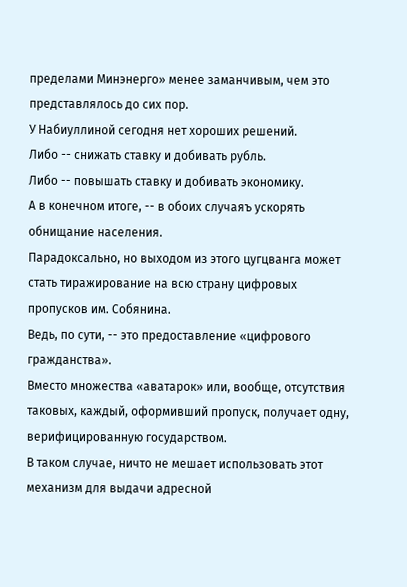пределами Минэнерго» менее заманчивым, чем это представлялось до сих пор.
У Набиуллиной сегодня нет хороших решений.
Либо -- снижать ставку и добивать рубль.
Либо -- повышать ставку и добивать экономику.
А в конечном итоге, -- в обоих случаяъ ускорять обнищание населения.
Парадоксально, но выходом из этого цугцванга может стать тиражирование на всю страну цифровых пропусков им. Собянина.
Ведь, по сути, -- это предоставление «цифрового гражданства».
Вместо множества «аватарок» или, вообще, отсутствия таковых, каждый, оформивший пропуск, получает одну, верифицированную государством.
В таком случае, ничто не мешает использовать этот механизм для выдачи адресной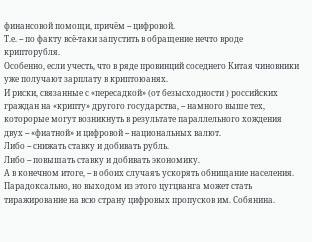финансовой помощи, причём -- цифровой.
Т.е. -- по факту всё-таки запустить в обращение нечто вроде крипторубля.
Особенно, если учесть, что в ряде провинций соседнего Китая чиновники уже получают зарплату в криптоюанях.
И риски, связанные с «пересадкой» (от безысходности ) российских граждан на «крипту» другого государства, -- намного выше тех, которорые могут возникнуть в результате параллельного хождения двух -- «фиатной» и цифровой -- национальных валют.
Либо -- снижать ставку и добивать рубль.
Либо -- повышать ставку и добивать экономику.
А в конечном итоге, -- в обоих случаяъ ускорять обнищание населения.
Парадоксально, но выходом из этого цугцванга может стать тиражирование на всю страну цифровых пропусков им. Собянина.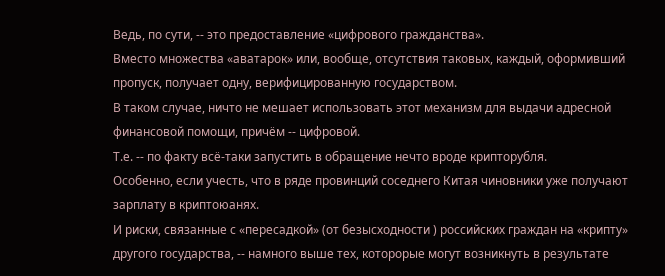Ведь, по сути, -- это предоставление «цифрового гражданства».
Вместо множества «аватарок» или, вообще, отсутствия таковых, каждый, оформивший пропуск, получает одну, верифицированную государством.
В таком случае, ничто не мешает использовать этот механизм для выдачи адресной финансовой помощи, причём -- цифровой.
Т.е. -- по факту всё-таки запустить в обращение нечто вроде крипторубля.
Особенно, если учесть, что в ряде провинций соседнего Китая чиновники уже получают зарплату в криптоюанях.
И риски, связанные с «пересадкой» (от безысходности ) российских граждан на «крипту» другого государства, -- намного выше тех, которорые могут возникнуть в результате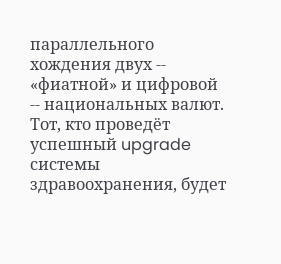параллельного хождения двух -- «фиатной» и цифровой -- национальных валют.
Тот, кто проведёт успешный upgrade системы здравоохранения, будет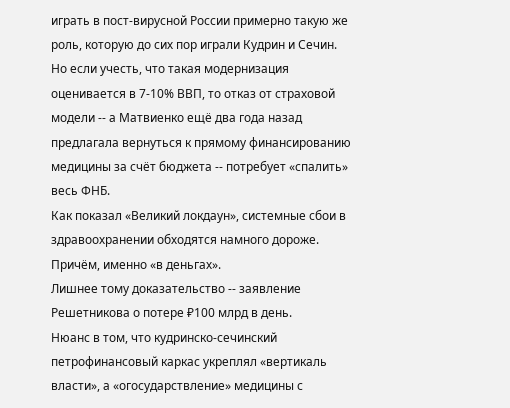играть в пост-вирусной России примерно такую же роль, которую до сих пор играли Кудрин и Сечин.
Но если учесть, что такая модернизация оценивается в 7-10% ВВП, то отказ от страховой модели -- а Матвиенко ещё два года назад предлагала вернуться к прямому финансированию медицины за счёт бюджета -- потребует «спалить» весь ФНБ.
Как показал «Великий локдаун», системные сбои в здравоохранении обходятся намного дороже.
Причём, именно «в деньгах».
Лишнее тому доказательство -- заявление Решетникова о потере ₽100 млрд в день.
Нюанс в том, что кудринско-сечинский петрофинансовый каркас укреплял «вертикаль власти», а «огосударствление» медицины с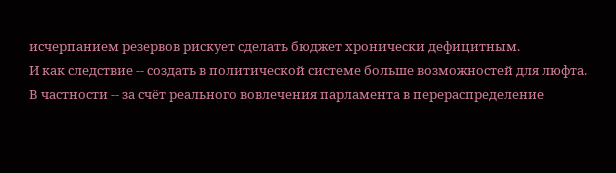исчерпанием резервов рискует сделать бюджет хронически дефицитным.
И как следствие -- создать в политической системе больше возможностей для люфта.
В частности -- за счёт реального вовлечения парламента в перераспределение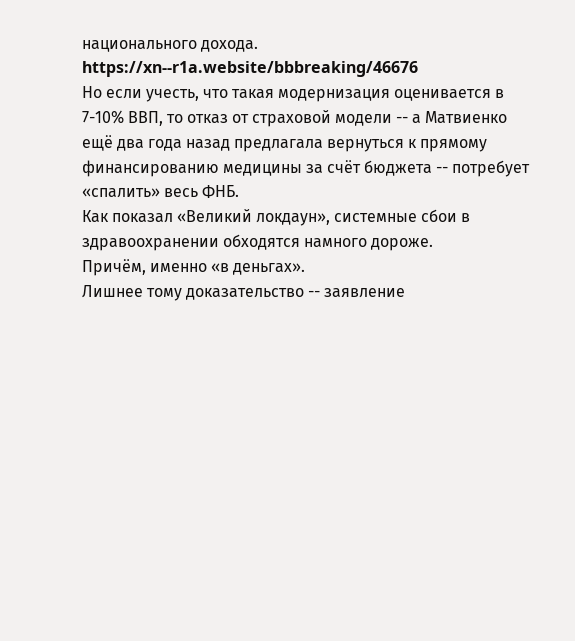национального дохода.
https://xn--r1a.website/bbbreaking/46676
Но если учесть, что такая модернизация оценивается в 7-10% ВВП, то отказ от страховой модели -- а Матвиенко ещё два года назад предлагала вернуться к прямому финансированию медицины за счёт бюджета -- потребует «спалить» весь ФНБ.
Как показал «Великий локдаун», системные сбои в здравоохранении обходятся намного дороже.
Причём, именно «в деньгах».
Лишнее тому доказательство -- заявление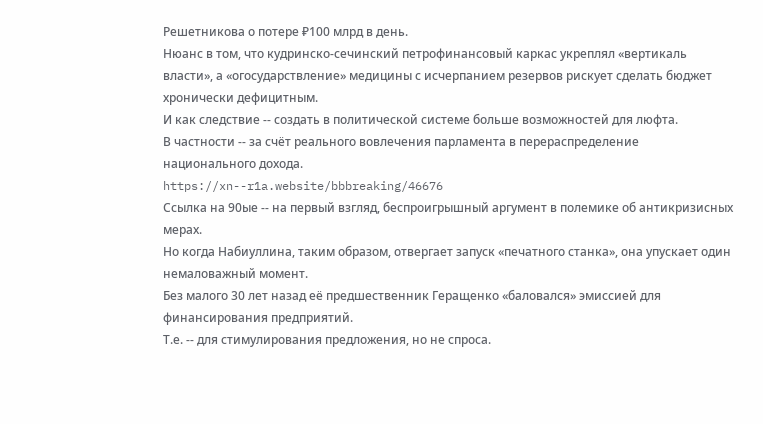Решетникова о потере ₽100 млрд в день.
Нюанс в том, что кудринско-сечинский петрофинансовый каркас укреплял «вертикаль власти», а «огосударствление» медицины с исчерпанием резервов рискует сделать бюджет хронически дефицитным.
И как следствие -- создать в политической системе больше возможностей для люфта.
В частности -- за счёт реального вовлечения парламента в перераспределение национального дохода.
https://xn--r1a.website/bbbreaking/46676
Ссылка на 90ые -- на первый взгляд, беспроигрышный аргумент в полемике об антикризисных мерах.
Но когда Набиуллина, таким образом, отвергает запуск «печатного станка», она упускает один немаловажный момент.
Без малого 30 лет назад её предшественник Геращенко «баловался» эмиссией для финансирования предприятий.
Т.е. -- для стимулирования предложения, но не спроса.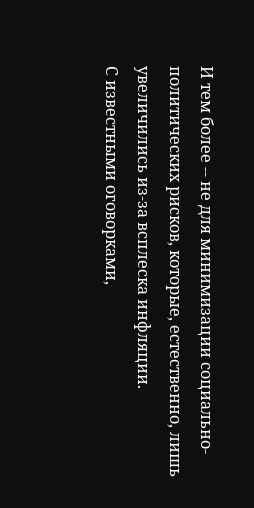И тем более -- не для минимизации социально-политических рисков, которые, естественно, лишь увеличились из-за всплеска инфляции.
С известными оговорками,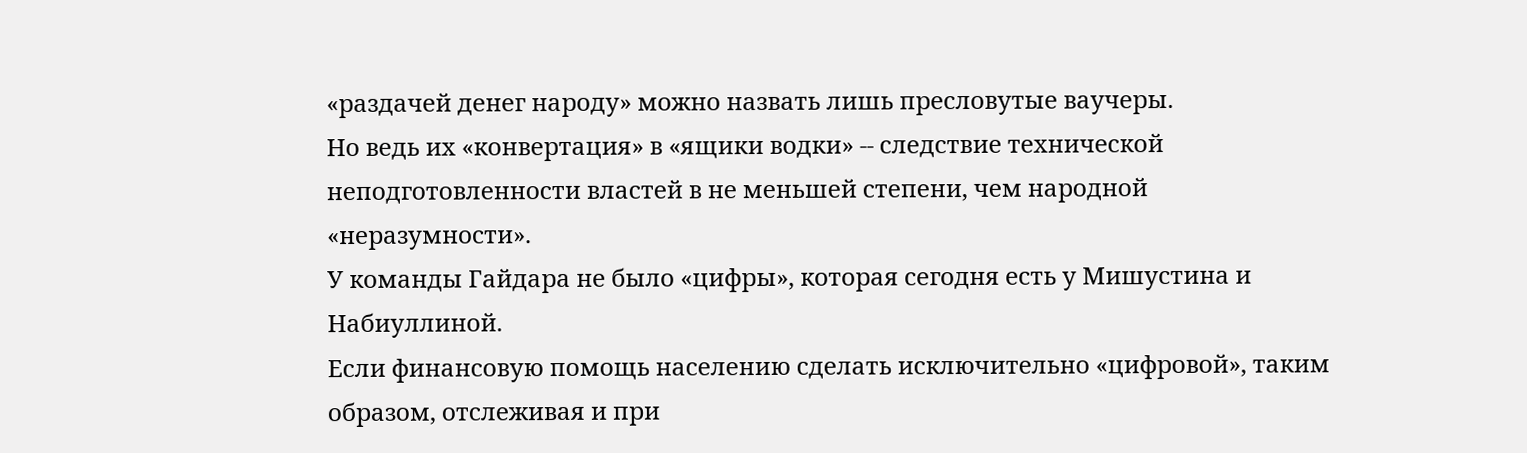«раздачей денег народу» можно назвать лишь пресловутые ваучеры.
Но ведь их «конвертация» в «ящики водки» -- следствие технической неподготовленности властей в не меньшей степени, чем народной «неразумности».
У команды Гайдара не было «цифры», которая сегодня есть у Мишустина и Набиуллиной.
Если финансовую помощь населению сделать исключительно «цифровой», таким образом, отслеживая и при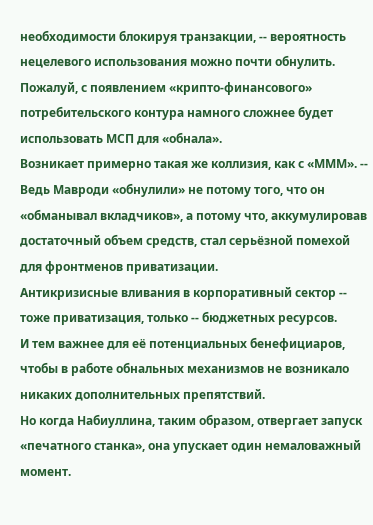необходимости блокируя транзакции, -- вероятность нецелевого использования можно почти обнулить.
Пожалуй, с появлением «крипто-финансового» потребительского контура намного сложнее будет использовать МСП для «обнала».
Возникает примерно такая же коллизия, как с «МММ». -- Ведь Мавроди «обнулили» не потому того, что он «обманывал вкладчиков», а потому что, аккумулировав достаточный объем средств, стал серьёзной помехой для фронтменов приватизации.
Антикризисные вливания в корпоративный сектор -- тоже приватизация, только -- бюджетных ресурсов.
И тем важнее для её потенциальных бенефициаров, чтобы в работе обнальных механизмов не возникало никаких дополнительных препятствий.
Но когда Набиуллина, таким образом, отвергает запуск «печатного станка», она упускает один немаловажный момент.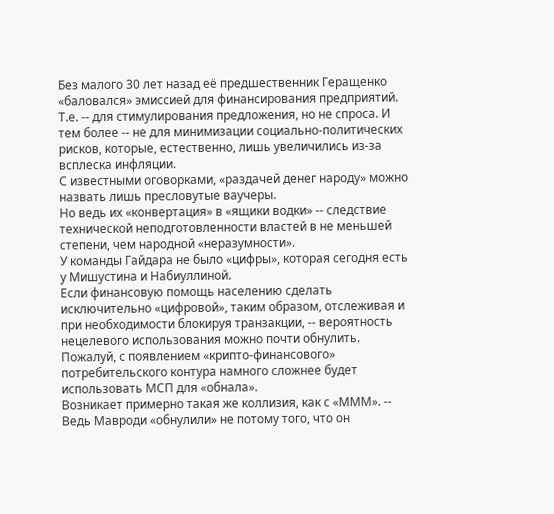Без малого 30 лет назад её предшественник Геращенко «баловался» эмиссией для финансирования предприятий.
Т.е. -- для стимулирования предложения, но не спроса. И тем более -- не для минимизации социально-политических рисков, которые, естественно, лишь увеличились из-за всплеска инфляции.
С известными оговорками, «раздачей денег народу» можно назвать лишь пресловутые ваучеры.
Но ведь их «конвертация» в «ящики водки» -- следствие технической неподготовленности властей в не меньшей степени, чем народной «неразумности».
У команды Гайдара не было «цифры», которая сегодня есть у Мишустина и Набиуллиной.
Если финансовую помощь населению сделать исключительно «цифровой», таким образом, отслеживая и при необходимости блокируя транзакции, -- вероятность нецелевого использования можно почти обнулить.
Пожалуй, с появлением «крипто-финансового» потребительского контура намного сложнее будет использовать МСП для «обнала».
Возникает примерно такая же коллизия, как с «МММ». -- Ведь Мавроди «обнулили» не потому того, что он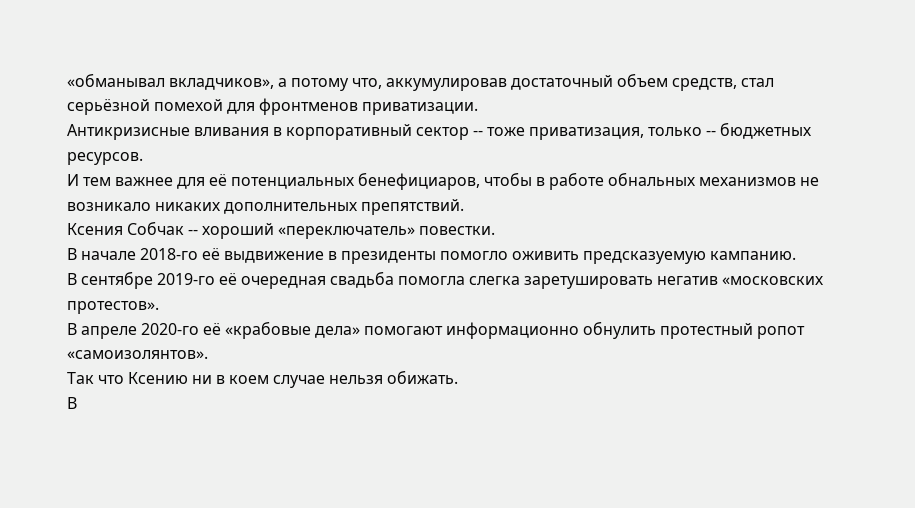«обманывал вкладчиков», а потому что, аккумулировав достаточный объем средств, стал серьёзной помехой для фронтменов приватизации.
Антикризисные вливания в корпоративный сектор -- тоже приватизация, только -- бюджетных ресурсов.
И тем важнее для её потенциальных бенефициаров, чтобы в работе обнальных механизмов не возникало никаких дополнительных препятствий.
Ксения Собчак -- хороший «переключатель» повестки.
В начале 2018-го её выдвижение в президенты помогло оживить предсказуемую кампанию.
В сентябре 2019-го её очередная свадьба помогла слегка заретушировать негатив «московских протестов».
В апреле 2020-го её «крабовые дела» помогают информационно обнулить протестный ропот «самоизолянтов».
Так что Ксению ни в коем случае нельзя обижать.
В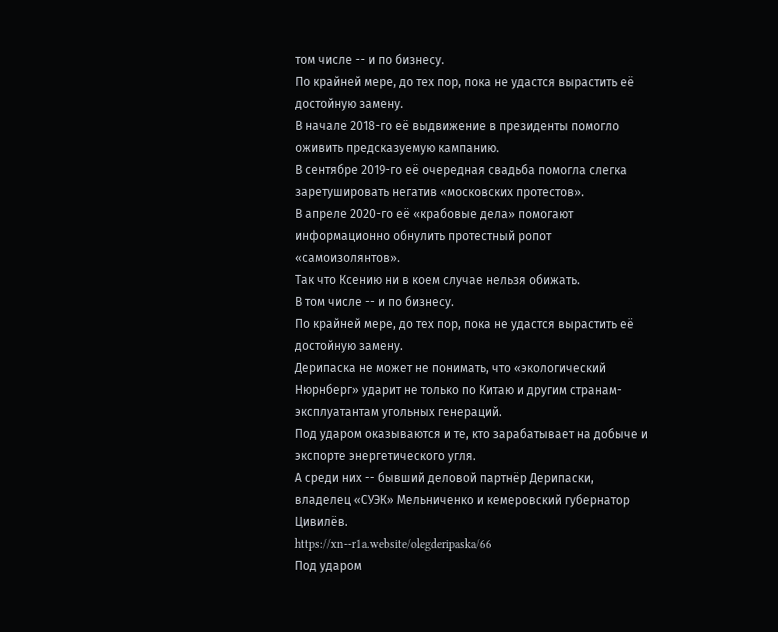том числе -- и по бизнесу.
По крайней мере, до тех пор, пока не удастся вырастить её достойную замену.
В начале 2018-го её выдвижение в президенты помогло оживить предсказуемую кампанию.
В сентябре 2019-го её очередная свадьба помогла слегка заретушировать негатив «московских протестов».
В апреле 2020-го её «крабовые дела» помогают информационно обнулить протестный ропот «самоизолянтов».
Так что Ксению ни в коем случае нельзя обижать.
В том числе -- и по бизнесу.
По крайней мере, до тех пор, пока не удастся вырастить её достойную замену.
Дерипаска не может не понимать, что «экологический Нюрнберг» ударит не только по Китаю и другим странам-эксплуатантам угольных генераций.
Под ударом оказываются и те, кто зарабатывает на добыче и экспорте энергетического угля.
А среди них -- бывший деловой партнёр Дерипаски, владелец «СУЭК» Мельниченко и кемеровский губернатор Цивилёв.
https://xn--r1a.website/olegderipaska/66
Под ударом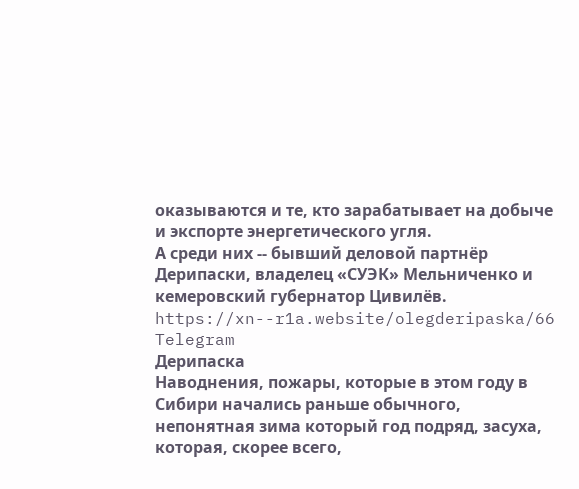оказываются и те, кто зарабатывает на добыче и экспорте энергетического угля.
А среди них -- бывший деловой партнёр Дерипаски, владелец «СУЭК» Мельниченко и кемеровский губернатор Цивилёв.
https://xn--r1a.website/olegderipaska/66
Telegram
Дерипаска
Наводнения, пожары, которые в этом году в Сибири начались раньше обычного, непонятная зима который год подряд, засуха, которая, скорее всего,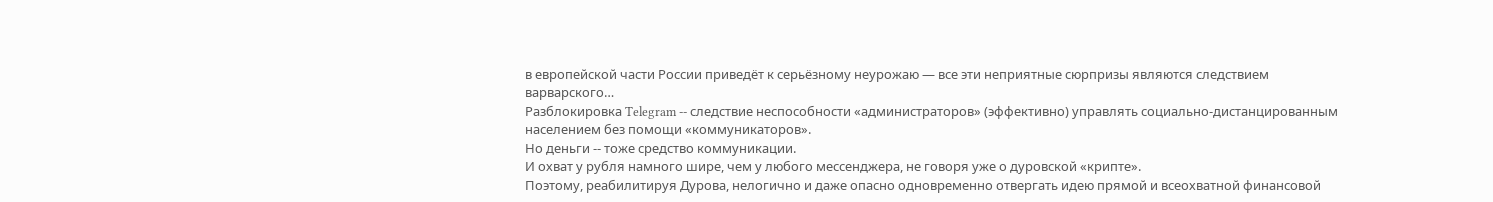в европейской части России приведёт к серьёзному неурожаю — все эти неприятные сюрпризы являются следствием варварского…
Разблокировка Telegram -- следствие неспособности «администраторов» (эффективно) управлять социально-дистанцированным населением без помощи «коммуникаторов».
Но деньги -- тоже средство коммуникации.
И охват у рубля намного шире, чем у любого мессенджера, не говоря уже о дуровской «крипте».
Поэтому, реабилитируя Дурова, нелогично и даже опасно одновременно отвергать идею прямой и всеохватной финансовой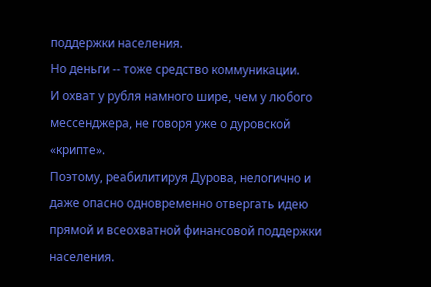поддержки населения.
Но деньги -- тоже средство коммуникации.
И охват у рубля намного шире, чем у любого мессенджера, не говоря уже о дуровской «крипте».
Поэтому, реабилитируя Дурова, нелогично и даже опасно одновременно отвергать идею прямой и всеохватной финансовой поддержки населения.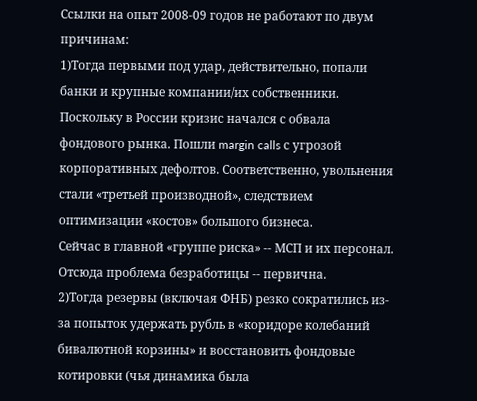Ссылки на опыт 2008-09 годов не работают по двум причинам:
1)Тогда первыми под удар, действительно, попали банки и крупные компании/их собственники. Поскольку в России кризис начался с обвала фондового рынка. Пошли margin calls с угрозой корпоративных дефолтов. Соответственно, увольнения стали «третьей производной», следствием оптимизации «костов» большого бизнеса.
Сейчас в главной «группе риска» -- МСП и их персонал. Отсюда проблема безработицы -- первична.
2)Тогда резервы (включая ФНБ) резко сократились из-за попыток удержать рубль в «коридоре колебаний бивалютной корзины» и восстановить фондовые котировки (чья динамика была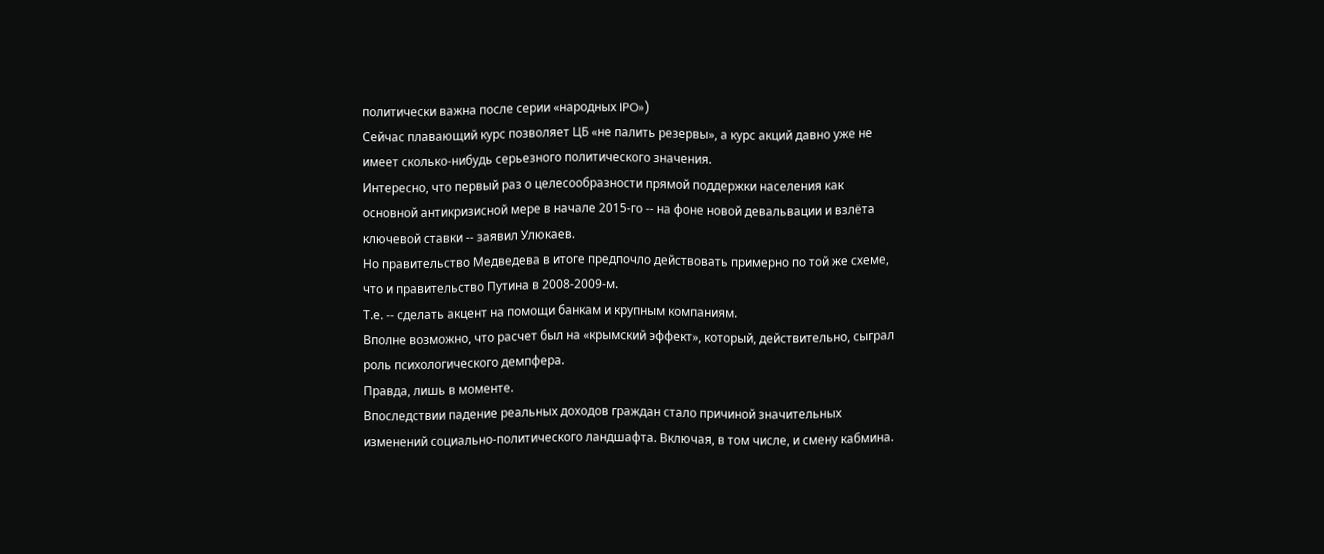политически важна после серии «народных IPO»)
Сейчас плавающий курс позволяет ЦБ «не палить резервы», а курс акций давно уже не имеет сколько-нибудь серьезного политического значения.
Интересно, что первый раз о целесообразности прямой поддержки населения как основной антикризисной мере в начале 2015-го -- на фоне новой девальвации и взлёта ключевой ставки -- заявил Улюкаев.
Но правительство Медведева в итоге предпочло действовать примерно по той же схеме, что и правительство Путина в 2008-2009-м.
Т.е. -- сделать акцент на помощи банкам и крупным компаниям.
Вполне возможно, что расчет был на «крымский эффект», который, действительно, сыграл роль психологического демпфера.
Правда, лишь в моменте.
Впоследствии падение реальных доходов граждан стало причиной значительных изменений социально-политического ландшафта. Включая, в том числе, и смену кабмина.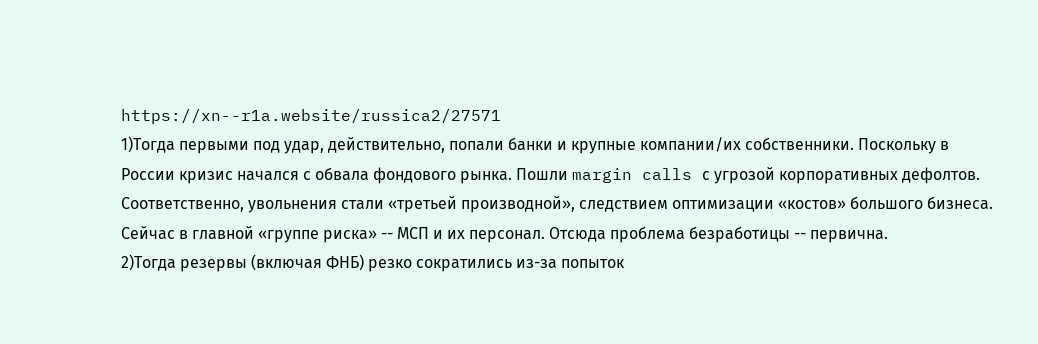https://xn--r1a.website/russica2/27571
1)Тогда первыми под удар, действительно, попали банки и крупные компании/их собственники. Поскольку в России кризис начался с обвала фондового рынка. Пошли margin calls с угрозой корпоративных дефолтов. Соответственно, увольнения стали «третьей производной», следствием оптимизации «костов» большого бизнеса.
Сейчас в главной «группе риска» -- МСП и их персонал. Отсюда проблема безработицы -- первична.
2)Тогда резервы (включая ФНБ) резко сократились из-за попыток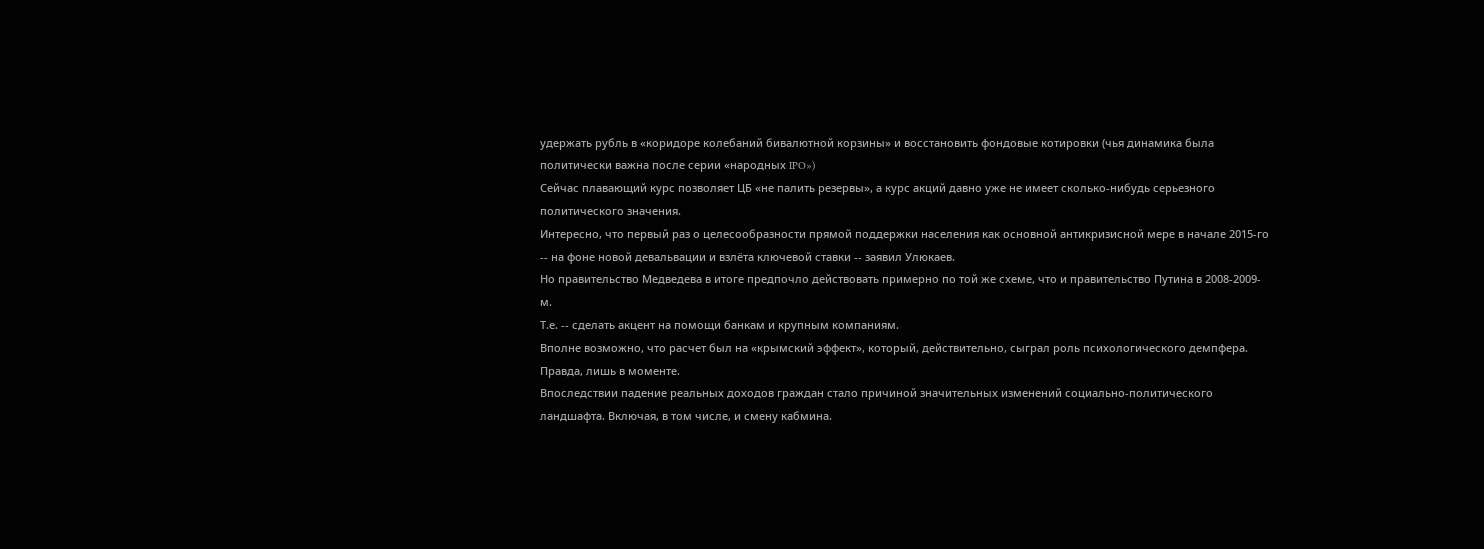удержать рубль в «коридоре колебаний бивалютной корзины» и восстановить фондовые котировки (чья динамика была политически важна после серии «народных IPO»)
Сейчас плавающий курс позволяет ЦБ «не палить резервы», а курс акций давно уже не имеет сколько-нибудь серьезного политического значения.
Интересно, что первый раз о целесообразности прямой поддержки населения как основной антикризисной мере в начале 2015-го -- на фоне новой девальвации и взлёта ключевой ставки -- заявил Улюкаев.
Но правительство Медведева в итоге предпочло действовать примерно по той же схеме, что и правительство Путина в 2008-2009-м.
Т.е. -- сделать акцент на помощи банкам и крупным компаниям.
Вполне возможно, что расчет был на «крымский эффект», который, действительно, сыграл роль психологического демпфера.
Правда, лишь в моменте.
Впоследствии падение реальных доходов граждан стало причиной значительных изменений социально-политического ландшафта. Включая, в том числе, и смену кабмина.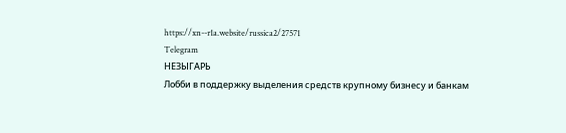https://xn--r1a.website/russica2/27571
Telegram
НЕЗЫГАРЬ
Лобби в поддержку выделения средств крупному бизнесу и банкам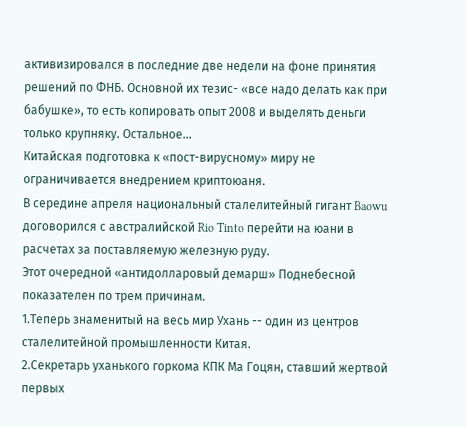активизировался в последние две недели на фоне принятия решений по ФНБ. Основной их тезис- «все надо делать как при бабушке», то есть копировать опыт 2008 и выделять деньги только крупняку. Остальное…
Китайская подготовка к «пост-вирусному» миру не ограничивается внедрением криптоюаня.
В середине апреля национальный сталелитейный гигант Baowu договорился с австралийской Rio Tinto перейти на юани в расчетах за поставляемую железную руду.
Этот очередной «антидолларовый демарш» Поднебесной показателен по трем причинам.
1.Теперь знаменитый на весь мир Ухань -- один из центров сталелитейной промышленности Китая.
2.Секретарь уханького горкома КПК Ма Гоцян, ставший жертвой первых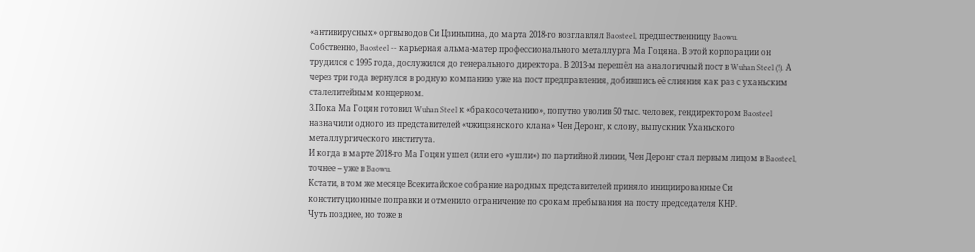«антивирусных» оргвыводов Си Цзиньпина, до марта 2018-го возглавлял Baosteel, предшественницу Baowu.
Собственно, Baosteel -- карьерная альма-матер профессионального металлурга Ма Гоцяна. В этой корпорации он трудился с 1995 года, дослужился до генерального директора. В 2013-м перешёл на аналогичный пост в Wuhan Steel (!). А через три года вернулся в родную компанию уже на пост предправления, добившись её слияния как раз с уханьским сталелитейным концерном.
3.Пока Ма Гоцян готовил Wuhan Steel к «бракосочетанию», попутно уволив 50 тыс. человек, гендиректором Baosteel назначили одного из представителей «чжицзянского клана» Чен Деронг, к слову, выпускник Уханьского металлургического института.
И когда в марте 2018-го Ма Гоцян ушел (или его «ушли») по партийной линии, Чен Деронг стал первым лицом в Baosteel, точнее -- уже в Baowu.
Кстати, в том же месяце Всекитайское собрание народных представителей приняло инициированные Си конституционные поправки и отменило ограничение по срокам пребывания на посту председателя КНР.
Чуть позднее, но тоже в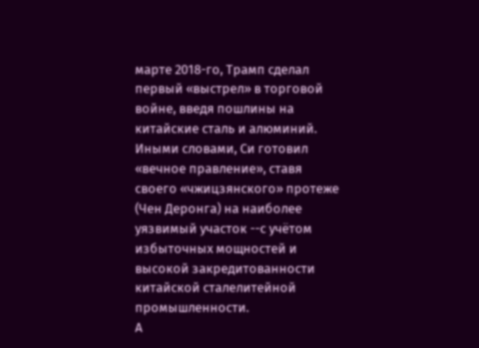марте 2018-го, Трамп сделал первый «выстрел» в торговой войне, введя пошлины на китайские сталь и алюминий.
Иными словами, Си готовил «вечное правление», ставя своего «чжицзянского» протеже (Чен Деронга) на наиболее уязвимый участок --с учётом избыточных мощностей и высокой закредитованности китайской сталелитейной промышленности.
А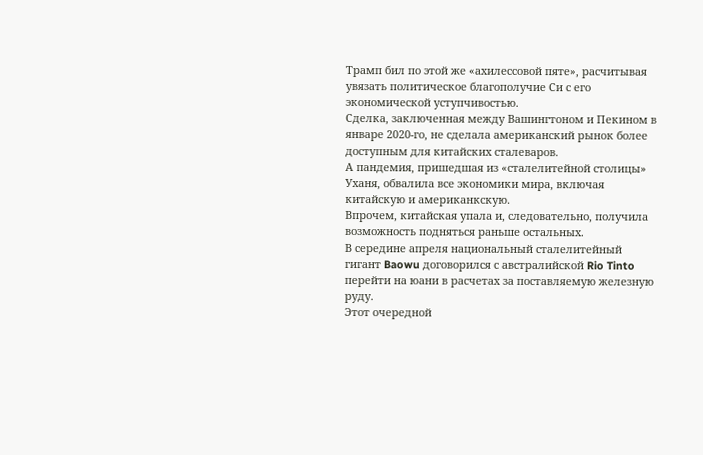Трамп бил по этой же «ахилессовой пяте», расчитывая увязать политическое благополучие Си с его экономической уступчивостью.
Сделка, заключенная между Вашингтоном и Пекином в январе 2020-го, не сделала американский рынок более доступным для китайских сталеваров.
А пандемия, пришедшая из «сталелитейной столицы» Уханя, обвалила все экономики мира, включая китайскую и американкскую.
Впрочем, китайская упала и, следовательно, получила возможность подняться раньше остальных.
В середине апреля национальный сталелитейный гигант Baowu договорился с австралийской Rio Tinto перейти на юани в расчетах за поставляемую железную руду.
Этот очередной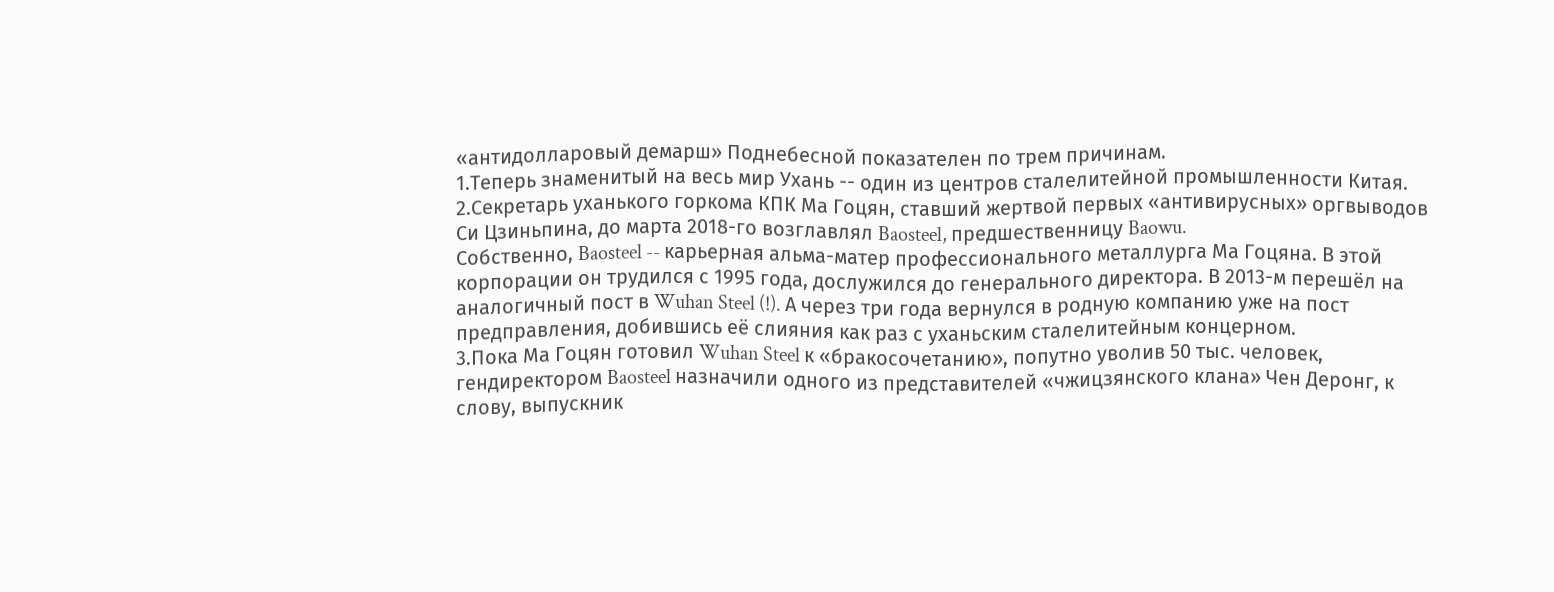«антидолларовый демарш» Поднебесной показателен по трем причинам.
1.Теперь знаменитый на весь мир Ухань -- один из центров сталелитейной промышленности Китая.
2.Секретарь уханького горкома КПК Ма Гоцян, ставший жертвой первых «антивирусных» оргвыводов Си Цзиньпина, до марта 2018-го возглавлял Baosteel, предшественницу Baowu.
Собственно, Baosteel -- карьерная альма-матер профессионального металлурга Ма Гоцяна. В этой корпорации он трудился с 1995 года, дослужился до генерального директора. В 2013-м перешёл на аналогичный пост в Wuhan Steel (!). А через три года вернулся в родную компанию уже на пост предправления, добившись её слияния как раз с уханьским сталелитейным концерном.
3.Пока Ма Гоцян готовил Wuhan Steel к «бракосочетанию», попутно уволив 50 тыс. человек, гендиректором Baosteel назначили одного из представителей «чжицзянского клана» Чен Деронг, к слову, выпускник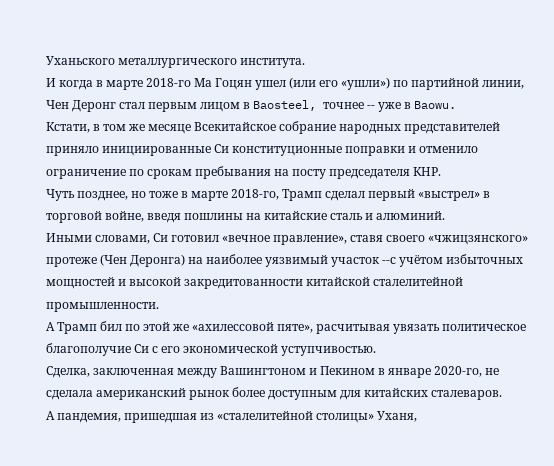Уханьского металлургического института.
И когда в марте 2018-го Ма Гоцян ушел (или его «ушли») по партийной линии, Чен Деронг стал первым лицом в Baosteel, точнее -- уже в Baowu.
Кстати, в том же месяце Всекитайское собрание народных представителей приняло инициированные Си конституционные поправки и отменило ограничение по срокам пребывания на посту председателя КНР.
Чуть позднее, но тоже в марте 2018-го, Трамп сделал первый «выстрел» в торговой войне, введя пошлины на китайские сталь и алюминий.
Иными словами, Си готовил «вечное правление», ставя своего «чжицзянского» протеже (Чен Деронга) на наиболее уязвимый участок --с учётом избыточных мощностей и высокой закредитованности китайской сталелитейной промышленности.
А Трамп бил по этой же «ахилессовой пяте», расчитывая увязать политическое благополучие Си с его экономической уступчивостью.
Сделка, заключенная между Вашингтоном и Пекином в январе 2020-го, не сделала американский рынок более доступным для китайских сталеваров.
А пандемия, пришедшая из «сталелитейной столицы» Уханя,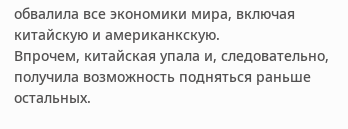обвалила все экономики мира, включая китайскую и американкскую.
Впрочем, китайская упала и, следовательно, получила возможность подняться раньше остальных.